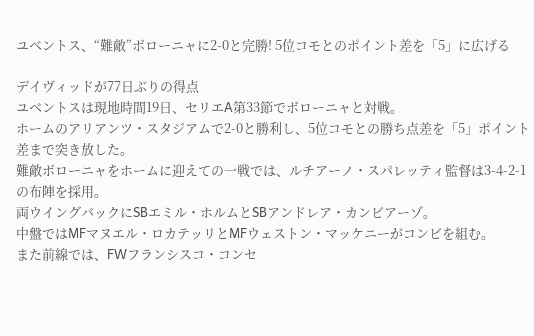ユベントス、“難敵”ボローニャに2-0と完勝! 5位コモとのポイント差を「5」に広げる

デイヴィッドが77日ぶりの得点
ユベントスは現地時間19日、セリエA第33節でボローニャと対戦。
ホームのアリアンツ・スタジアムで2-0と勝利し、5位コモとの勝ち点差を「5」ポイント差まで突き放した。
難敵ボローニャをホームに迎えての一戦では、ルチアーノ・スパレッティ監督は3-4-2-1の布陣を採用。
両ウイングバックにSBエミル・ホルムとSBアンドレア・カンビアーゾ。
中盤ではMFマヌエル・ロカテッリとMFウェストン・マッケニーがコンビを組む。
また前線では、FWフランシスコ・コンセ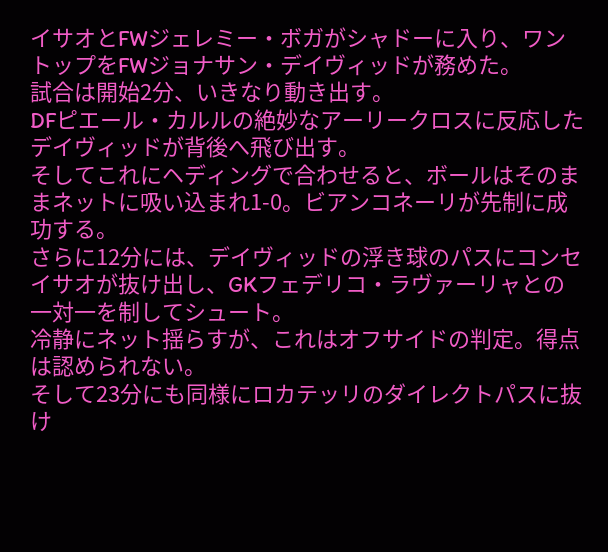イサオとFWジェレミー・ボガがシャドーに入り、ワントップをFWジョナサン・デイヴィッドが務めた。
試合は開始2分、いきなり動き出す。
DFピエール・カルルの絶妙なアーリークロスに反応したデイヴィッドが背後へ飛び出す。
そしてこれにヘディングで合わせると、ボールはそのままネットに吸い込まれ1-0。ビアンコネーリが先制に成功する。
さらに12分には、デイヴィッドの浮き球のパスにコンセイサオが抜け出し、GKフェデリコ・ラヴァーリャとの一対一を制してシュート。
冷静にネット揺らすが、これはオフサイドの判定。得点は認められない。
そして23分にも同様にロカテッリのダイレクトパスに抜け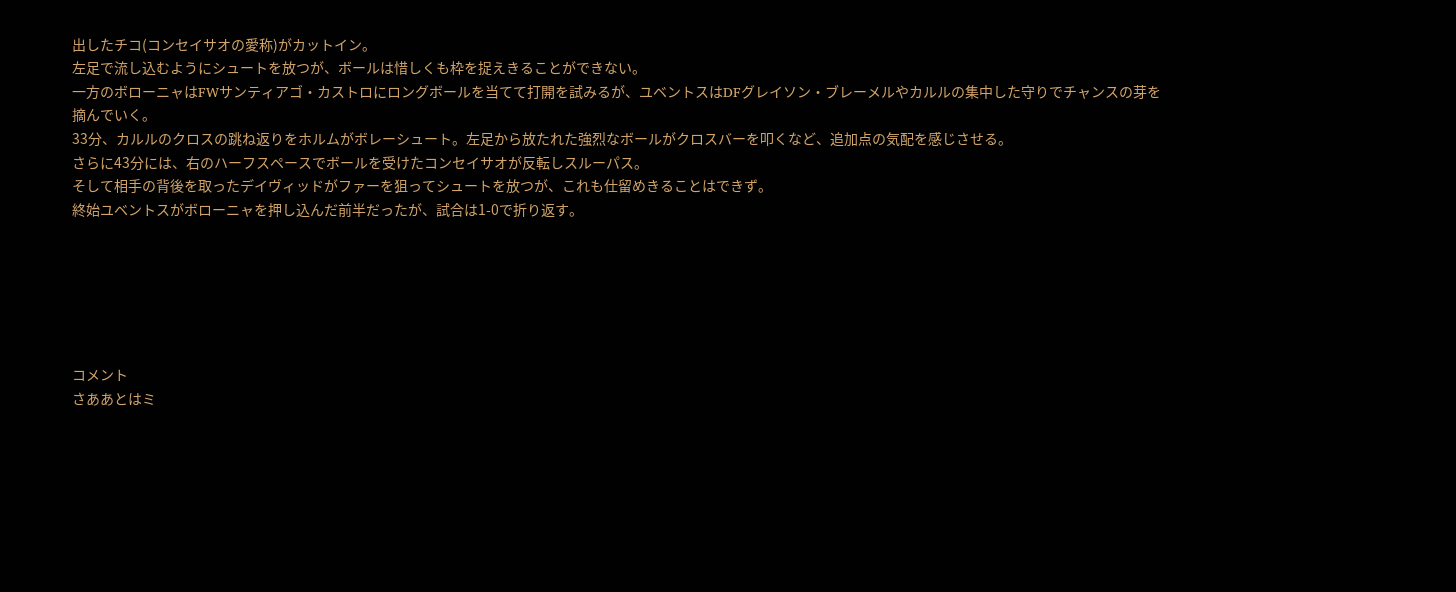出したチコ(コンセイサオの愛称)がカットイン。
左足で流し込むようにシュートを放つが、ボールは惜しくも枠を捉えきることができない。
一方のボローニャはFWサンティアゴ・カストロにロングボールを当てて打開を試みるが、ユベントスはDFグレイソン・ブレーメルやカルルの集中した守りでチャンスの芽を摘んでいく。
33分、カルルのクロスの跳ね返りをホルムがボレーシュート。左足から放たれた強烈なボールがクロスバーを叩くなど、追加点の気配を感じさせる。
さらに43分には、右のハーフスペースでボールを受けたコンセイサオが反転しスルーパス。
そして相手の背後を取ったデイヴィッドがファーを狙ってシュートを放つが、これも仕留めきることはできず。
終始ユベントスがボローニャを押し込んだ前半だったが、試合は1-0で折り返す。






コメント
さああとはミ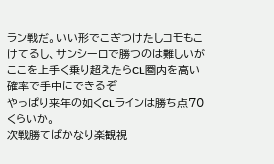ラン戦だ。いい形でこぎつけたしコモもこけてるし、サンシーロで勝つのは難しいがここを上手く乗り超えたらCL圏内を高い確率で手中にできるぞ
やっぱり来年の如くCLラインは勝ち点70くらいか。
次戦勝てばかなり楽観視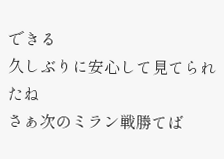できる
久しぶりに安心して見てられたね
さぁ次のミラン戦勝てば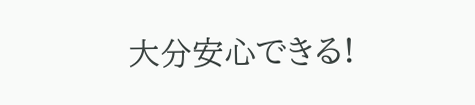大分安心できる!